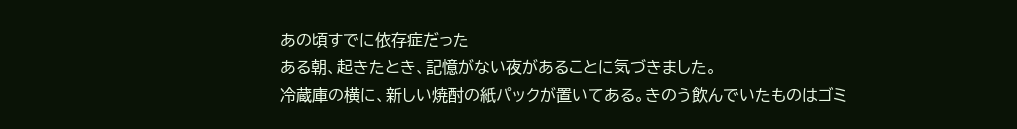あの頃すでに依存症だった
ある朝、起きたとき、記憶がない夜があることに気づきました。
冷蔵庫の横に、新しい焼酎の紙パックが置いてある。きのう飲んでいたものはゴミ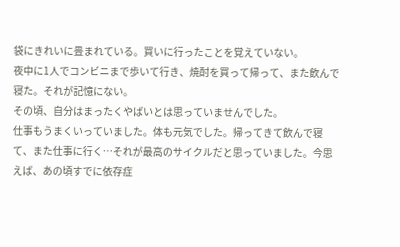袋にきれいに畳まれている。買いに行ったことを覚えていない。
夜中に1人でコンビニまで歩いて行き、焼酎を買って帰って、また飲んで寝た。それが記憶にない。
その頃、自分はまったくやばいとは思っていませんでした。
仕事もうまくいっていました。体も元気でした。帰ってきて飲んで寝て、また仕事に行く…それが最高のサイクルだと思っていました。今思えば、あの頃すでに依存症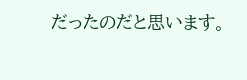だったのだと思います。